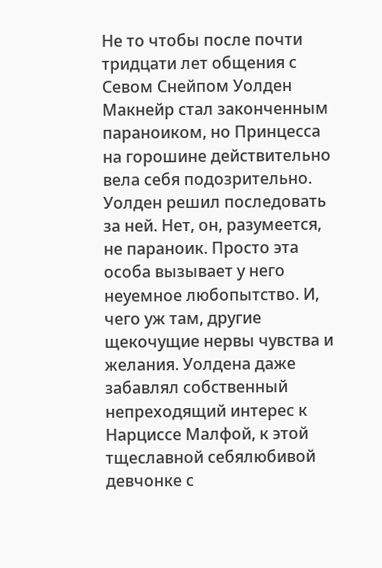Не то чтобы после почти тридцати лет общения с Севом Снейпом Уолден Макнейр стал законченным параноиком, но Принцесса на горошине действительно вела себя подозрительно. Уолден решил последовать за ней. Нет, он, разумеется, не параноик. Просто эта особа вызывает у него неуемное любопытство. И, чего уж там, другие щекочущие нервы чувства и желания. Уолдена даже забавлял собственный непреходящий интерес к Нарциссе Малфой, к этой тщеславной себялюбивой девчонке с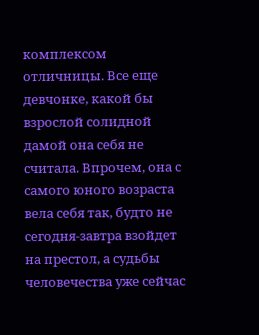комплексом отличницы. Все еще девчонке, какой бы взрослой солидной дамой она себя не считала. Впрочем, она с самого юного возраста вела себя так, будто не сегодня-завтра взойдет на престол, а судьбы человечества уже сейчас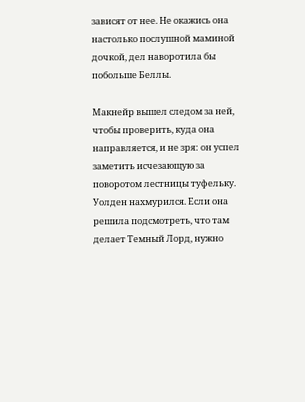зависят от нее. Не окажись она настолько послушной маминой дочкой, дел наворотила бы побольше Беллы.

Макнейр вышел следом за ней, чтобы проверить, куда она направляется, и не зря: он успел заметить исчезающую за поворотом лестницы туфельку. Уолден нахмурился. Если она решила подсмотреть, что там делает Темный Лорд, нужно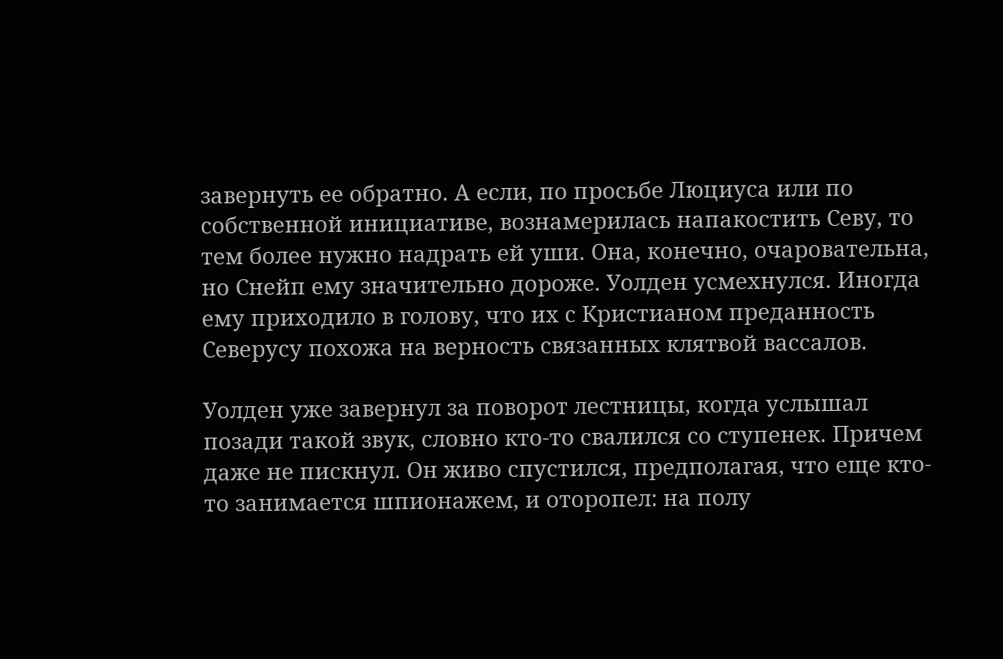завернуть ее обратно. А если, по просьбе Люциуса или по собственной инициативе, вознамерилась напакостить Севу, то тем более нужно надрать ей уши. Она, конечно, очаровательна, но Снейп ему значительно дороже. Уолден усмехнулся. Иногда ему приходило в голову, что их с Кристианом преданность Северусу похожа на верность связанных клятвой вассалов.

Уолден уже завернул за поворот лестницы, когда услышал позади такой звук, словно кто-то свалился со ступенек. Причем даже не пискнул. Он живо спустился, предполагая, что еще кто-то занимается шпионажем, и оторопел: на полу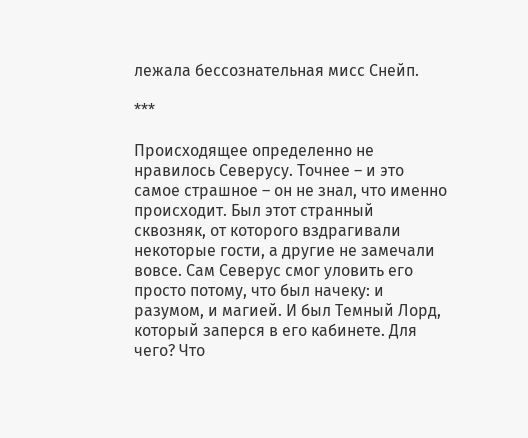лежала бессознательная мисс Снейп.

***

Происходящее определенно не нравилось Северусу. Точнее – и это самое страшное – он не знал, что именно происходит. Был этот странный сквозняк, от которого вздрагивали некоторые гости, а другие не замечали вовсе. Сам Северус смог уловить его просто потому, что был начеку: и разумом, и магией. И был Темный Лорд, который заперся в его кабинете. Для чего? Что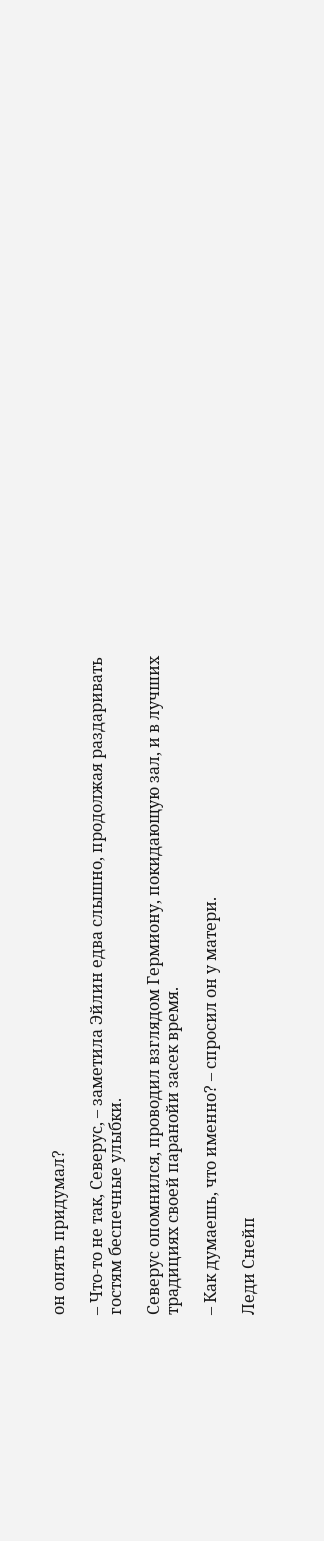он опять придумал?

– Что-то не так, Северус, – заметила Эйлин едва слышно, продолжая раздаривать гостям беспечные улыбки.

Северус опомнился, проводил взглядом Гермиону, покидающую зал, и в лучших традициях своей паранойи засек время.

– Как думаешь, что именно? – спросил он у матери.

Леди Снейп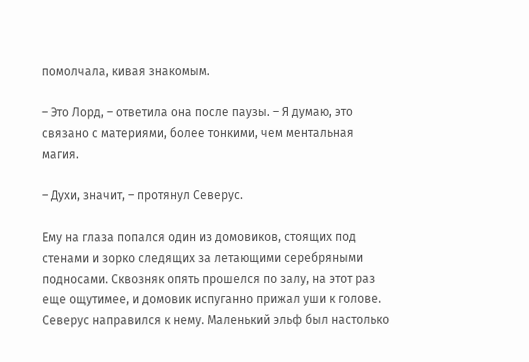помолчала, кивая знакомым.

– Это Лорд, – ответила она после паузы. – Я думаю, это связано с материями, более тонкими, чем ментальная магия.

– Духи, значит, – протянул Северус.

Ему на глаза попался один из домовиков, стоящих под стенами и зорко следящих за летающими серебряными подносами. Сквозняк опять прошелся по залу, на этот раз еще ощутимее, и домовик испуганно прижал уши к голове. Северус направился к нему. Маленький эльф был настолько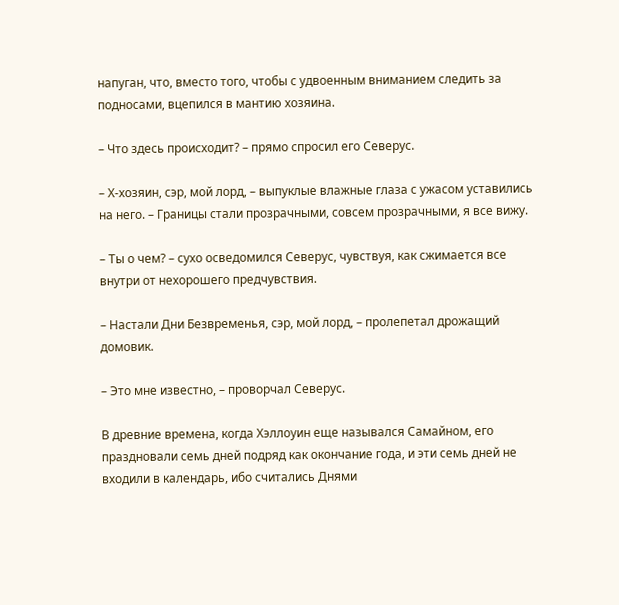напуган, что, вместо того, чтобы с удвоенным вниманием следить за подносами, вцепился в мантию хозяина.

– Что здесь происходит? – прямо спросил его Северус.

– Х-хозяин, сэр, мой лорд, – выпуклые влажные глаза с ужасом уставились на него. – Границы стали прозрачными, совсем прозрачными, я все вижу.

– Ты о чем? – сухо осведомился Северус, чувствуя, как сжимается все внутри от нехорошего предчувствия.

– Настали Дни Безвременья, сэр, мой лорд, – пролепетал дрожащий домовик.

– Это мне известно, – проворчал Северус.

В древние времена, когда Хэллоуин еще назывался Самайном, его праздновали семь дней подряд как окончание года, и эти семь дней не входили в календарь, ибо считались Днями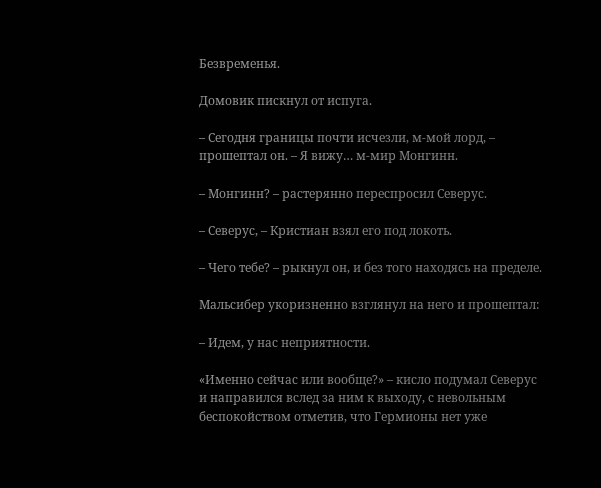Безвременья.

Домовик пискнул от испуга.

– Сегодня границы почти исчезли, м-мой лорд, – прошептал он. – Я вижу… м-мир Монгинн.

– Монгинн? – растерянно переспросил Северус.

– Северус, – Кристиан взял его под локоть.

– Чего тебе? – рыкнул он, и без того находясь на пределе.

Мальсибер укоризненно взглянул на него и прошептал:

– Идем, у нас неприятности.

«Именно сейчас или вообще?» – кисло подумал Северус и направился вслед за ним к выходу, с невольным беспокойством отметив, что Гермионы нет уже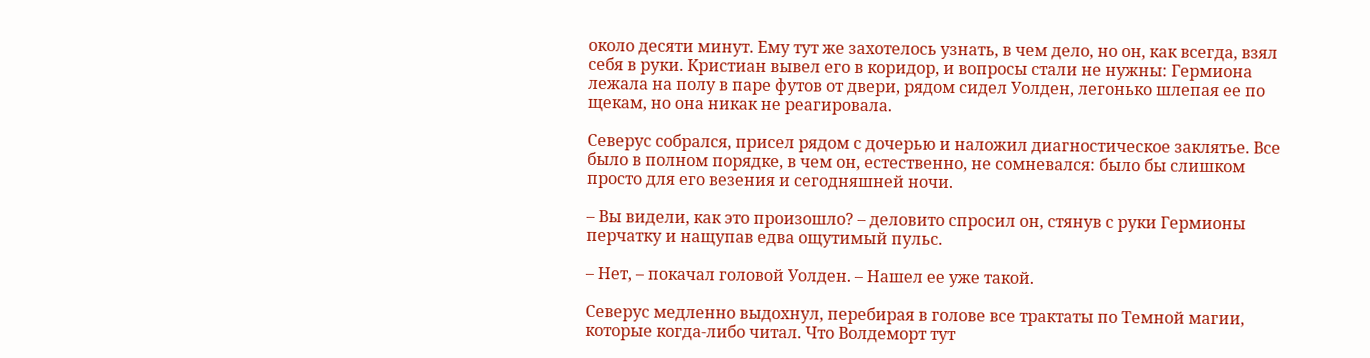около десяти минут. Ему тут же захотелось узнать, в чем дело, но он, как всегда, взял себя в руки. Кристиан вывел его в коридор, и вопросы стали не нужны: Гермиона лежала на полу в паре футов от двери, рядом сидел Уолден, легонько шлепая ее по щекам, но она никак не реагировала.

Северус собрался, присел рядом с дочерью и наложил диагностическое заклятье. Все было в полном порядке, в чем он, естественно, не сомневался: было бы слишком просто для его везения и сегодняшней ночи.

– Вы видели, как это произошло? – деловито спросил он, стянув с руки Гермионы перчатку и нащупав едва ощутимый пульс.

– Нет, – покачал головой Уолден. – Нашел ее уже такой.

Северус медленно выдохнул, перебирая в голове все трактаты по Темной магии, которые когда-либо читал. Что Волдеморт тут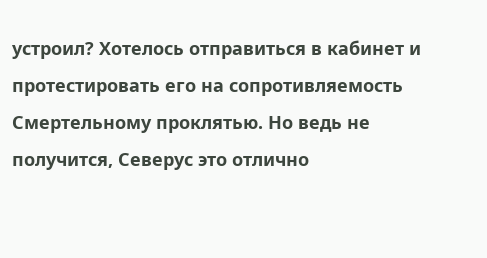устроил? Хотелось отправиться в кабинет и протестировать его на сопротивляемость Смертельному проклятью. Но ведь не получится, Северус это отлично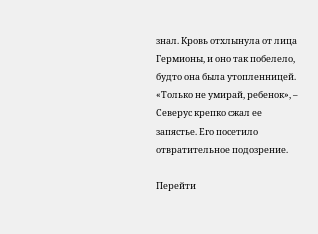знал. Кровь отхлынула от лица Гермионы, и оно так побелело, будто она была утопленницей. «Только не умирай, ребенок», – Северус крепко сжал ее запястье. Его посетило отвратительное подозрение.

Перейти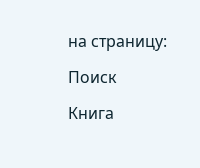на страницу:

Поиск

Книга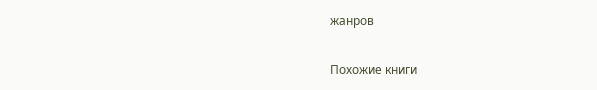жанров

Похожие книги